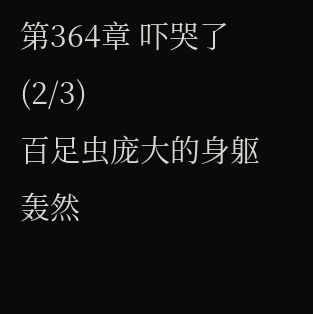第364章 吓哭了(2/3)
百足虫庞大的身躯轰然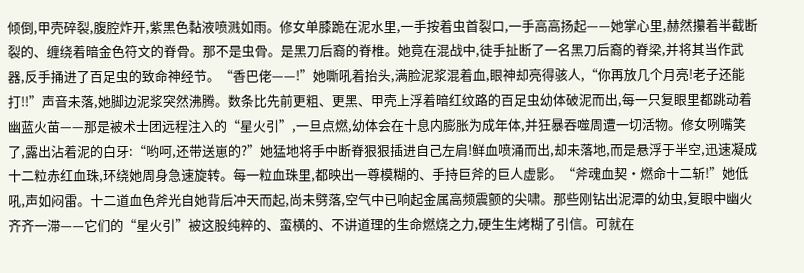倾倒,甲壳碎裂,腹腔炸开,紫黑色黏液喷溅如雨。修女单膝跪在泥水里,一手按着虫首裂口,一手高高扬起——她掌心里,赫然攥着半截断裂的、缠绕着暗金色符文的脊骨。那不是虫骨。是黑刀后裔的脊椎。她竟在混战中,徒手扯断了一名黑刀后裔的脊梁,并将其当作武器,反手捅进了百足虫的致命神经节。“香巴佬——!”她嘶吼着抬头,满脸泥浆混着血,眼神却亮得骇人,“你再放几个月亮!老子还能打!!”声音未落,她脚边泥浆突然沸腾。数条比先前更粗、更黑、甲壳上浮着暗红纹路的百足虫幼体破泥而出,每一只复眼里都跳动着幽蓝火苗——那是被术士团远程注入的“星火引”,一旦点燃,幼体会在十息内膨胀为成年体,并狂暴吞噬周遭一切活物。修女咧嘴笑了,露出沾着泥的白牙:“哟呵,还带送崽的?”她猛地将手中断脊狠狠插进自己左肩!鲜血喷涌而出,却未落地,而是悬浮于半空,迅速凝成十二粒赤红血珠,环绕她周身急速旋转。每一粒血珠里,都映出一尊模糊的、手持巨斧的巨人虚影。“斧魂血契·燃命十二斩!”她低吼,声如闷雷。十二道血色斧光自她背后冲天而起,尚未劈落,空气中已响起金属高频震颤的尖啸。那些刚钻出泥潭的幼虫,复眼中幽火齐齐一滞——它们的“星火引”被这股纯粹的、蛮横的、不讲道理的生命燃烧之力,硬生生烤糊了引信。可就在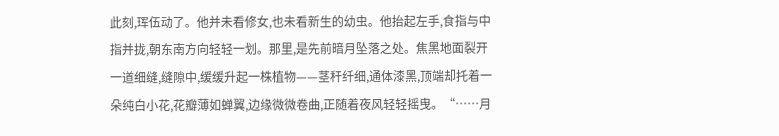此刻,珲伍动了。他并未看修女,也未看新生的幼虫。他抬起左手,食指与中指并拢,朝东南方向轻轻一划。那里,是先前暗月坠落之处。焦黑地面裂开一道细缝,缝隙中,缓缓升起一株植物——茎秆纤细,通体漆黑,顶端却托着一朵纯白小花,花瓣薄如蝉翼,边缘微微卷曲,正随着夜风轻轻摇曳。“……月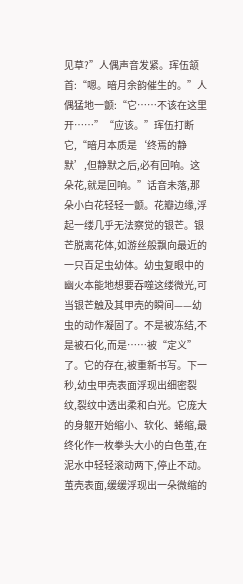见草?”人偶声音发紧。珲伍颔首:“嗯。暗月余韵催生的。”人偶猛地一颤:“它……不该在这里开……”“应该。”珲伍打断它,“暗月本质是‘终焉的静默’,但静默之后,必有回响。这朵花,就是回响。”话音未落,那朵小白花轻轻一颤。花瓣边缘,浮起一缕几乎无法察觉的银芒。银芒脱离花体,如游丝般飘向最近的一只百足虫幼体。幼虫复眼中的幽火本能地想要吞噬这缕微光,可当银芒触及其甲壳的瞬间——幼虫的动作凝固了。不是被冻结,不是被石化,而是……被“定义”了。它的存在,被重新书写。下一秒,幼虫甲壳表面浮现出细密裂纹,裂纹中透出柔和白光。它庞大的身躯开始缩小、软化、蜷缩,最终化作一枚拳头大小的白色茧,在泥水中轻轻滚动两下,停止不动。茧壳表面,缓缓浮现出一朵微缩的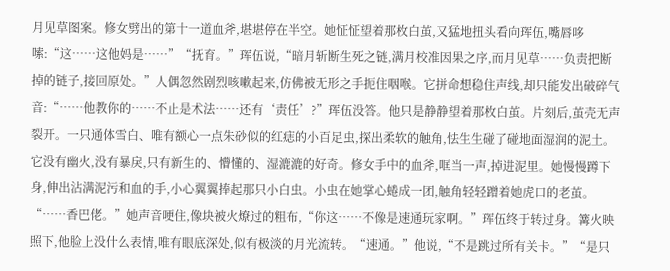月见草图案。修女劈出的第十一道血斧,堪堪停在半空。她怔怔望着那枚白茧,又猛地扭头看向珲伍,嘴唇哆嗦:“这……这他妈是……”“抚育。”珲伍说,“暗月斩断生死之链,满月校准因果之序,而月见草……负责把断掉的链子,接回原处。”人偶忽然剧烈咳嗽起来,仿佛被无形之手扼住咽喉。它拼命想稳住声线,却只能发出破碎气音:“……他教你的……不止是术法……还有‘责任’?”珲伍没答。他只是静静望着那枚白茧。片刻后,茧壳无声裂开。一只通体雪白、唯有额心一点朱砂似的红痣的小百足虫,探出柔软的触角,怯生生碰了碰地面湿润的泥土。它没有幽火,没有暴戾,只有新生的、懵懂的、湿漉漉的好奇。修女手中的血斧,哐当一声,掉进泥里。她慢慢蹲下身,伸出沾满泥污和血的手,小心翼翼捧起那只小白虫。小虫在她掌心蜷成一团,触角轻轻蹭着她虎口的老茧。“……香巴佬。”她声音哽住,像块被火燎过的粗布,“你这……不像是速通玩家啊。”珲伍终于转过身。篝火映照下,他脸上没什么表情,唯有眼底深处,似有极淡的月光流转。“速通。”他说,“不是跳过所有关卡。”“是只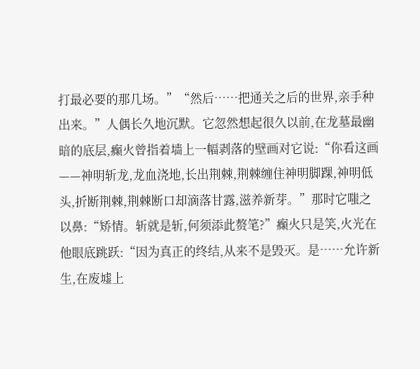打最必要的那几场。”“然后……把通关之后的世界,亲手种出来。”人偶长久地沉默。它忽然想起很久以前,在龙墓最幽暗的底层,癫火曾指着墙上一幅剥落的壁画对它说:“你看这画——神明斩龙,龙血浇地,长出荆棘,荆棘缠住神明脚踝,神明低头,折断荆棘,荆棘断口却滴落甘露,滋养新芽。”那时它嗤之以鼻:“矫情。斩就是斩,何须添此赘笔?”癫火只是笑,火光在他眼底跳跃:“因为真正的终结,从来不是毁灭。是……允许新生,在废墟上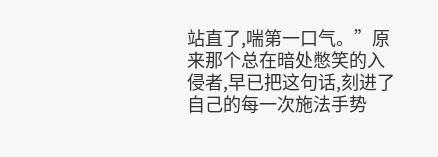站直了,喘第一口气。”原来那个总在暗处憋笑的入侵者,早已把这句话,刻进了自己的每一次施法手势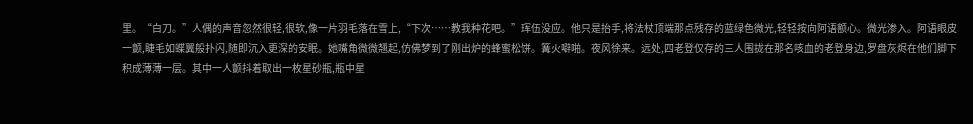里。“白刀。”人偶的声音忽然很轻,很软,像一片羽毛落在雪上,“下次……教我种花吧。”珲伍没应。他只是抬手,将法杖顶端那点残存的蓝绿色微光,轻轻按向阿语额心。微光渗入。阿语眼皮一颤,睫毛如蝶翼般扑闪,随即沉入更深的安眠。她嘴角微微翘起,仿佛梦到了刚出炉的蜂蜜松饼。篝火噼啪。夜风徐来。远处,四老登仅存的三人围拢在那名咳血的老登身边,罗盘灰烬在他们脚下积成薄薄一层。其中一人颤抖着取出一枚星砂瓶,瓶中星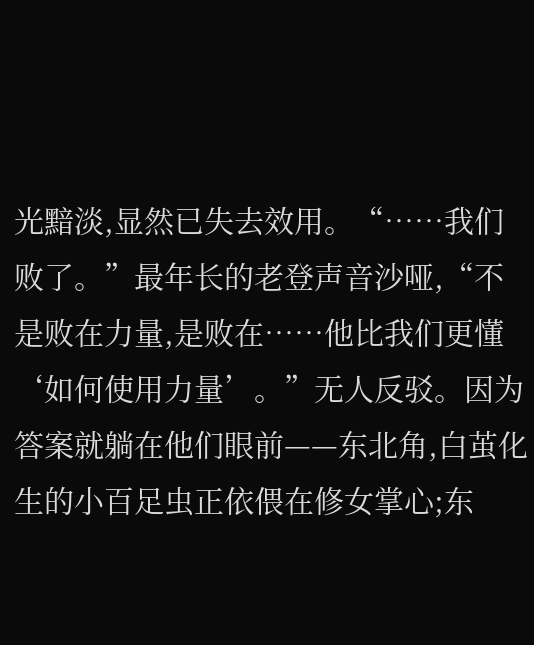光黯淡,显然已失去效用。“……我们败了。”最年长的老登声音沙哑,“不是败在力量,是败在……他比我们更懂‘如何使用力量’。”无人反驳。因为答案就躺在他们眼前——东北角,白茧化生的小百足虫正依偎在修女掌心;东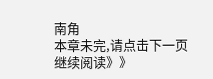南角
本章未完,请点击下一页继续阅读》》